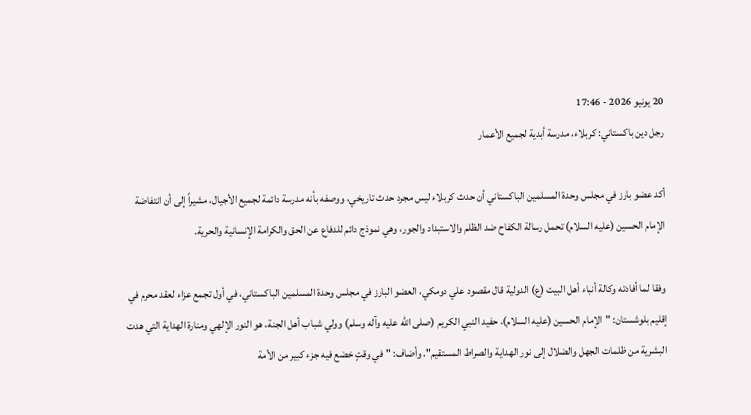20 يونيو 2026 - 17:46
رجل دين باكستاني: كربلاء، مدرسة أبدية لجميع الأعمار

أكد عضو بارز في مجلس وحدة المسلمين الباكستاني أن حدث كربلاء ليس مجرد حدث تاريخي، ووصفه بأنه مدرسة دائمة لجميع الأجيال، مشيراً إلى أن انتفاضة الإمام الحسين (عليه السلام) تحمل رسالة الكفاح ضد الظلم والاستبداد والجور، وهي نموذج دائم للدفاع عن الحق والكرامة الإنسانية والحرية.

وفقا لما أفادته وكالة أنباء أهل البيت (ع) الدولية قال مقصود علي دومكي، العضو البارز في مجلس وحدة المسلمين الباكستاني، في أول تجمع عزاء لعقد محرم في إقليم بلوشستان: "الإمام الحسين (عليه السلام)، حفيد النبي الكريم (صلى الله عليه وآله وسلم) وولي شباب أهل الجنة، هو النور الإلهي ومنارة الهداية التي هدت البشرية من ظلمات الجهل والضلال إلى نور الهداية والصراط المستقيم". وأضاف: "في وقتٍ خضع فيه جزء كبير من الأمة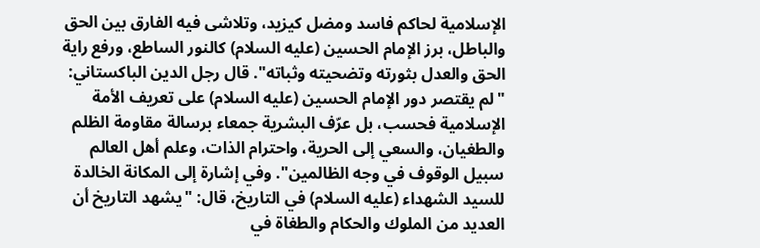الإسلامية لحاكم فاسد ومضل كيزيد، وتلاشى فيه الفارق بين الحق والباطل، برز الإمام الحسين (عليه السلام) كالنور الساطع، ورفع راية الحق والعدل بثورته وتضحيته وثباته". قال رجل الدين الباكستاني: "لم يقتصر دور الإمام الحسين (عليه السلام) على تعريف الأمة الإسلامية فحسب، بل عرّف البشرية جمعاء برسالة مقاومة الظلم والطغيان، والسعي إلى الحرية، واحترام الذات، وعلم أهل العالم سبيل الوقوف في وجه الظالمين". وفي إشارة إلى المكانة الخالدة للسيد الشهداء (عليه السلام) في التاريخ، قال: "يشهد التاريخ أن العديد من الملوك والحكام والطغاة في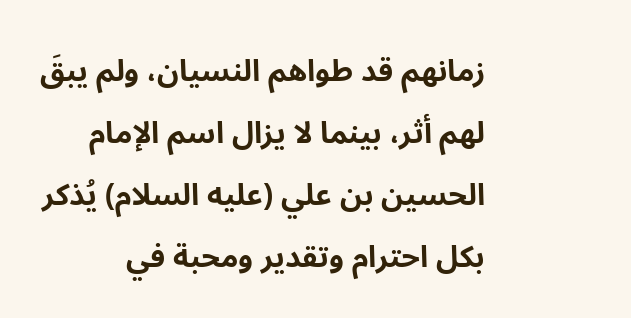زمانهم قد طواهم النسيان، ولم يبقَ لهم أثر، بينما لا يزال اسم الإمام الحسين بن علي (عليه السلام) يُذكر بكل احترام وتقدير ومحبة في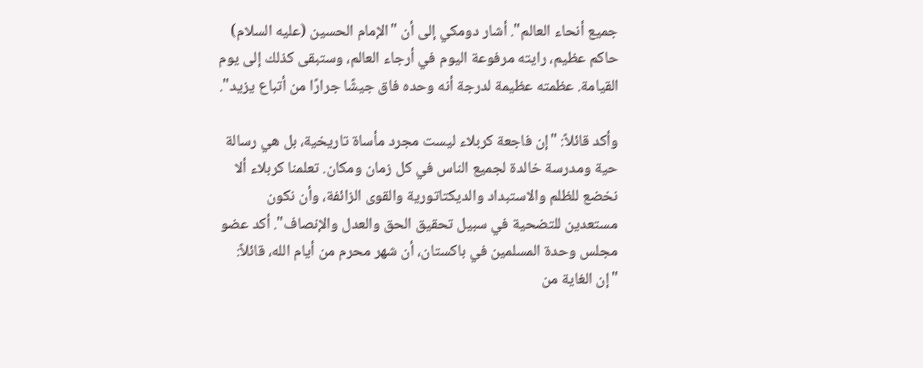جميع أنحاء العالم". أشار دومكي إلى أن "الإمام الحسين (عليه السلام) حاكم عظيم، رايته مرفوعة اليوم في أرجاء العالم، وستبقى كذلك إلى يوم القيامة. عظمته عظيمة لدرجة أنه وحده فاق جيشًا جرارًا من أتباع يزيد".

وأكد قائلاً: "إن فاجعة كربلاء ليست مجرد مأساة تاريخية، بل هي رسالة حية ومدرسة خالدة لجميع الناس في كل زمان ومكان. تعلمنا كربلاء ألا نخضع للظلم والاستبداد والديكتاتورية والقوى الزائفة، وأن نكون مستعدين للتضحية في سبيل تحقيق الحق والعدل والإنصاف". أكد عضو مجلس وحدة المسلمين في باكستان، أن شهر محرم من أيام الله، قائلاً: "إن الغاية من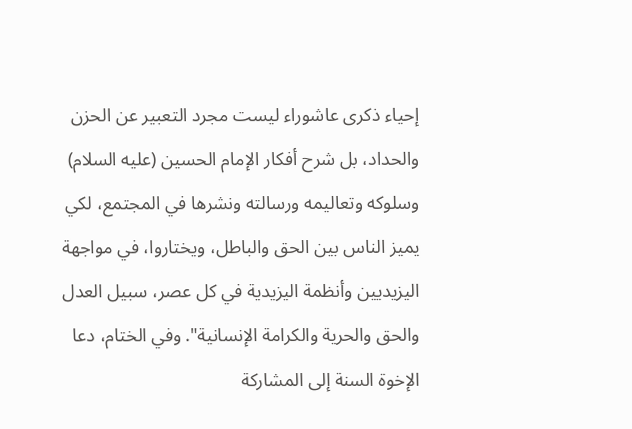إحياء ذكرى عاشوراء ليست مجرد التعبير عن الحزن والحداد، بل شرح أفكار الإمام الحسين (عليه السلام) وسلوكه وتعاليمه ورسالته ونشرها في المجتمع، لكي يميز الناس بين الحق والباطل، ويختاروا، في مواجهة اليزيديين وأنظمة اليزيدية في كل عصر، سبيل العدل والحق والحرية والكرامة الإنسانية". وفي الختام، دعا الإخوة السنة إلى المشاركة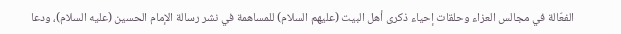الفعّالة في مجالس العزاء وحلقات إحياء ذكرى أهل البيت (عليهم السلام) للمساهمة في نشر رسالة الإمام الحسين (عليه السلام)، ودعا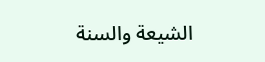الشيعة والسنة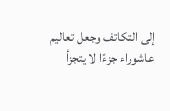إلى التكاتف وجعل تعاليم عاشوراء جزءًا لا يتجزأ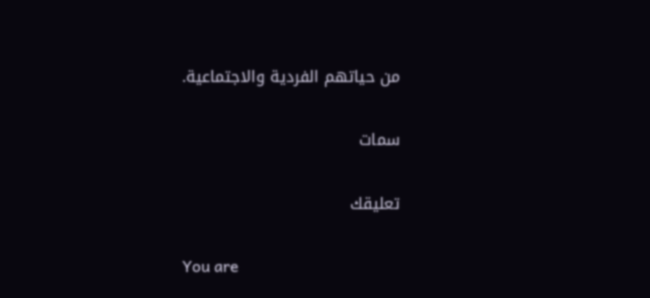من حياتهم الفردية والاجتماعية.

سمات

تعليقك

You are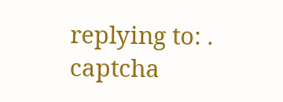replying to: .
captcha